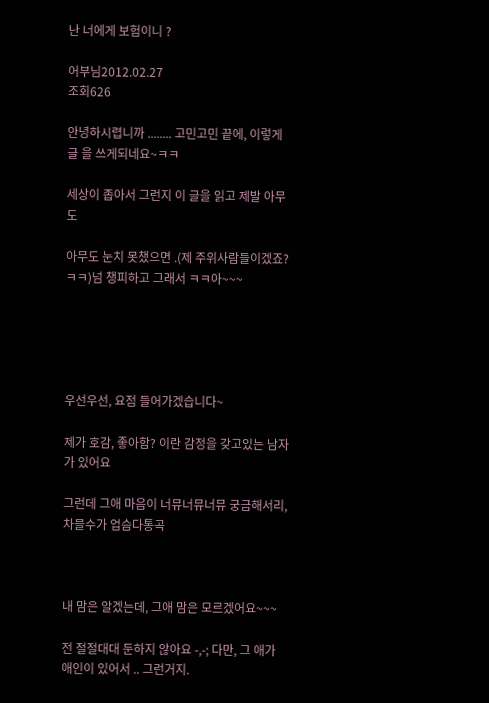난 너에게 보험이니 ?

어부님2012.02.27
조회626

안녕하시렵니까 ........ 고민고민 끝에, 이렇게 글 을 쓰게되네요~ㅋㅋ

세상이 좁아서 그런지 이 글을 읽고 제발 아무도

아무도 눈치 못챘으면 .(제 주위사람들이겠죠?ㅋㅋ)넘 챙피하고 그래서 ㅋㅋ아~~~





우선우선, 요점 들어가겠습니다~

제가 호감, 좋아함? 이란 감정을 갖고있는 남자가 있어요

그런데 그애 마음이 너뮤너뮤너뮤 궁금해서리, 차믈수가 업슴다통곡



내 맘은 알겠는데, 그애 맘은 모르겠어요~~~

전 절절대대 둔하지 않아요 -,-; 다만, 그 애가 애인이 있어서 .. 그런거지.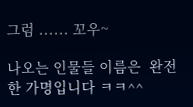그럼 ...... 꼬우~

나오는 인물들 이름은  완전한 가명입니다 ㅋㅋ^^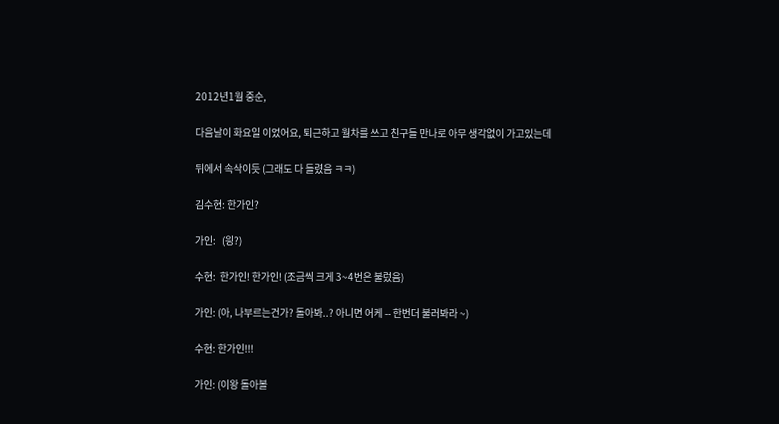2012년1월 중순,

다음날이 화요일 이었어요, 퇴근하고 월차를 쓰고 친구들 만나로 아무 생각없이 가고있는데

뒤에서 속삭이듯 (그래도 다 들렸음 ㅋㅋ)

김수현: 한가인?

가인:   (읭?)

수현:  한가인! 한가인! (조금씩 크게 3~4번은 불렀음)

가인: (아, 나부르는건가? 돌아봐..? 아니면 어케 -- 한번더 불러봐라 ~)

수현: 한가인!!!

가인: (이왕 돌아볼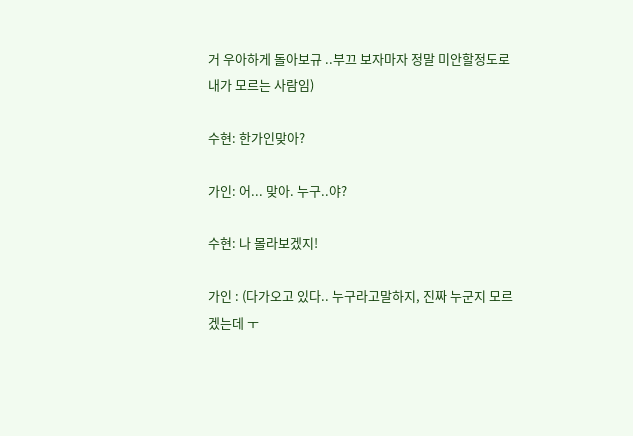거 우아하게 돌아보규 ..부끄 보자마자 정말 미안할정도로 내가 모르는 사람임)

수현: 한가인맞아?

가인: 어... 맞아. 누구..야?

수현: 나 몰라보겠지!

가인 : (다가오고 있다.. 누구라고말하지, 진짜 누군지 모르겠는데 ㅜ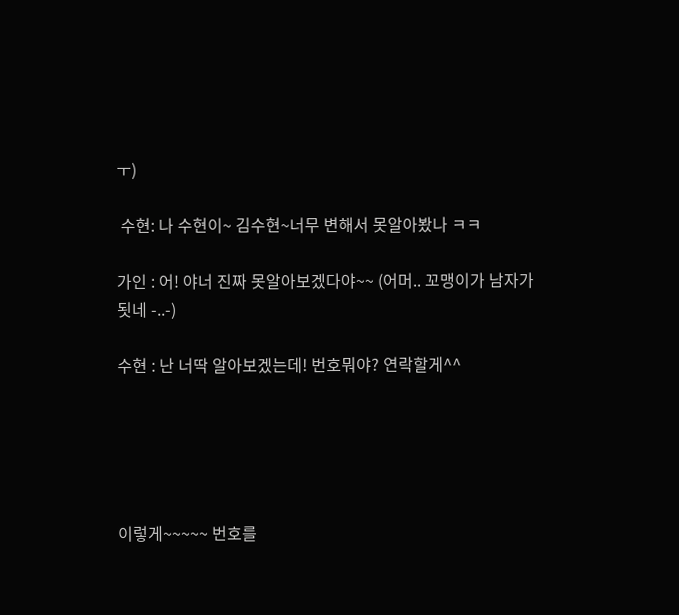ㅜ)

 수현: 나 수현이~ 김수현~너무 변해서 못알아봤나 ㅋㅋ

가인 : 어! 야너 진짜 못알아보겠다야~~ (어머.. 꼬맹이가 남자가됫네 -..-)

수현 : 난 너딱 알아보겠는데! 번호뭐야? 연락할게^^





이렇게~~~~~ 번호를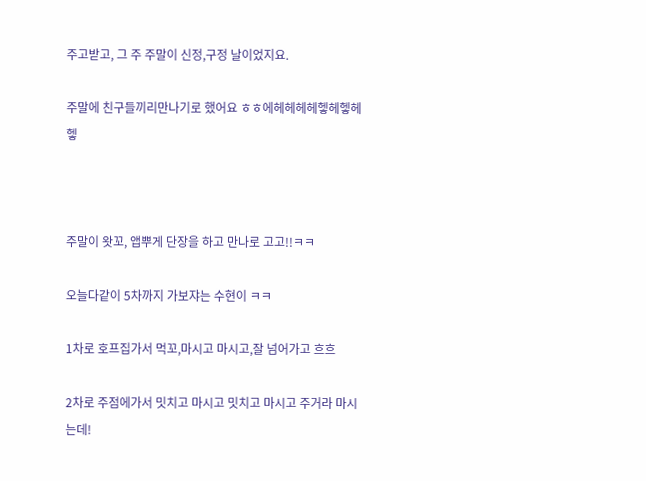주고받고, 그 주 주말이 신정,구정 날이었지요.

주말에 친구들끼리만나기로 했어요 ㅎㅎ에헤헤헤헤헿헤헿헤헿



주말이 왓꼬, 앱뿌게 단장을 하고 만나로 고고!!ㅋㅋ

오늘다같이 5차까지 가보쟈는 수현이 ㅋㅋ

1차로 호프집가서 먹꼬,마시고 마시고,잘 넘어가고 흐흐

2차로 주점에가서 밋치고 마시고 밋치고 마시고 주거라 마시는데!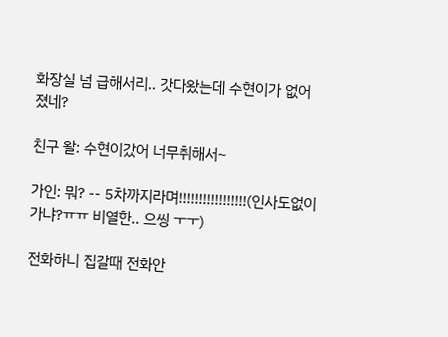화장실 넘 급해서리.. 갓다왔는데 수현이가 없어졌네?

친구 왈: 수현이갔어 너무취해서~

가인: 뭐? -- 5차까지라며!!!!!!!!!!!!!!!!!(인사도없이가냐?ㅠㅠ 비열한.. 으씽 ㅜㅜ)

전화하니 집갈때 전화안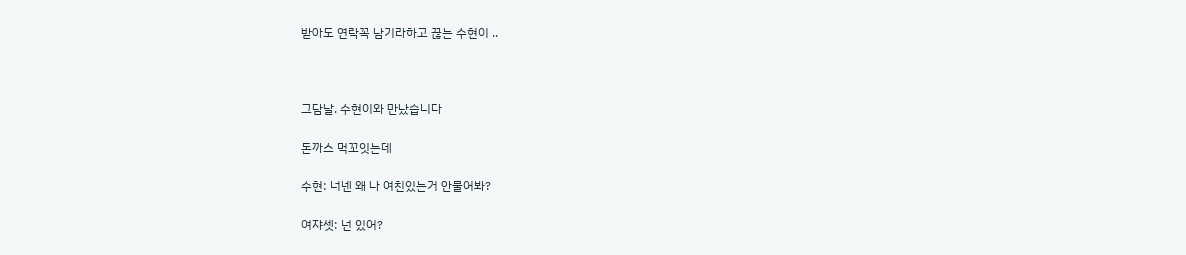받아도 연락꼭 남기라하고 끊는 수현이 ..



그담날. 수현이와 만났습니다

돈까스 먹꼬잇는데

수현: 너넨 왜 나 여친있는거 안물어봐?

여쟈셋: 넌 있어?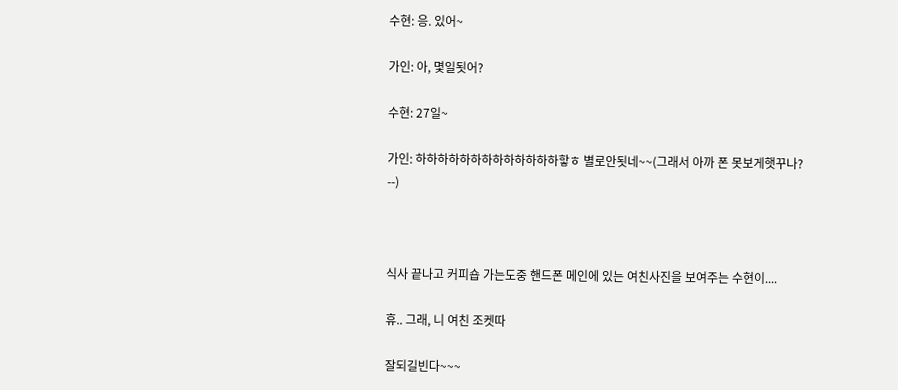수현: 응. 있어~

가인: 아, 몇일됫어?

수현: 27일~

가인: 하하하하하하하하하하하하하핳ㅎ 별로안됫네~~(그래서 아까 폰 못보게햇꾸나? --)



식사 끝나고 커피숍 가는도중 핸드폰 메인에 있는 여친사진을 보여주는 수현이....

휴.. 그래, 니 여친 조켓따

잘되길빈다~~~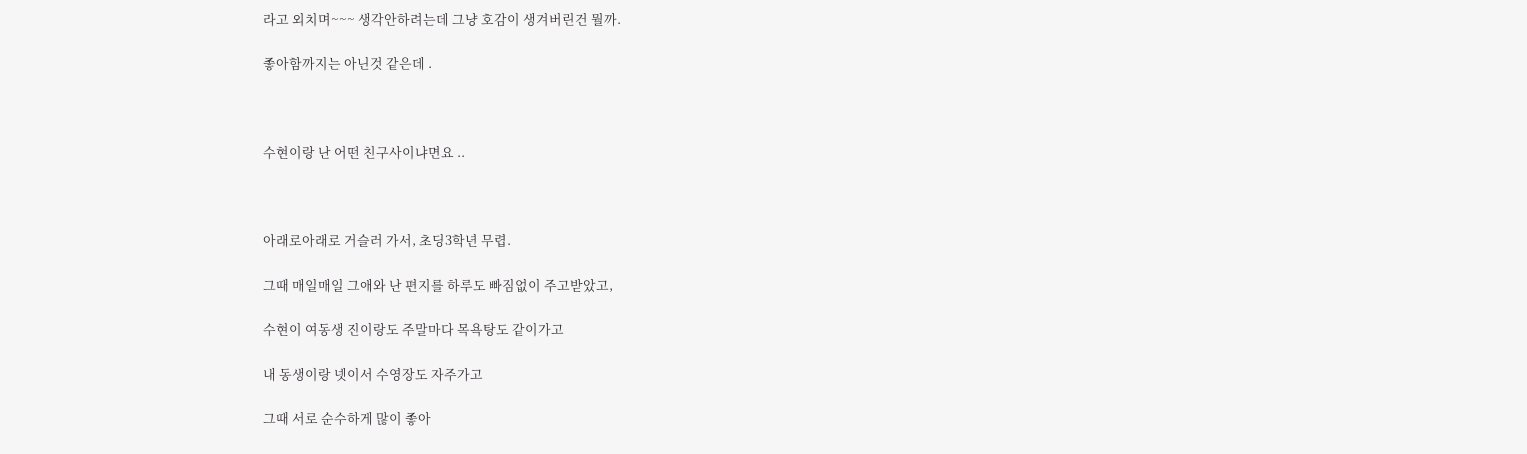라고 외치며~~~ 생각안하려는데 그냥 호감이 생겨버린건 뭘까.

좋아함까지는 아닌것 같은데 .



수현이랑 난 어떤 친구사이냐면요 ..



아래로아래로 거슬러 가서, 초딩3학년 무렵.

그때 매일매일 그애와 난 편지를 하루도 빠짐없이 주고받았고,

수현이 여동생 진이랑도 주말마다 목욕탕도 같이가고

내 동생이랑 넷이서 수영장도 자주가고

그때 서로 순수하게 많이 좋아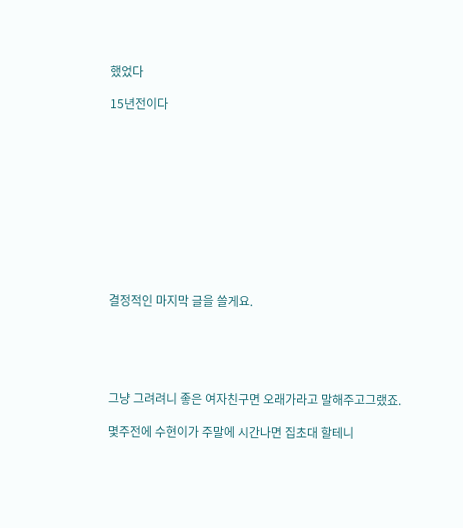했었다

15년전이다











결정적인 마지막 글을 쓸게요.





그냥 그려려니 좋은 여자친구면 오래가라고 말해주고그랬죠.

몇주전에 수현이가 주말에 시간나면 집초대 할테니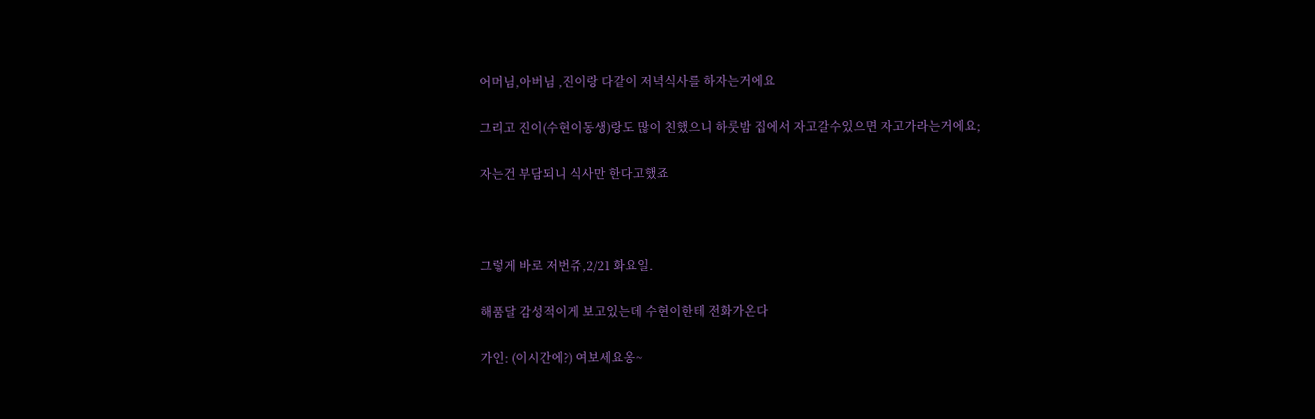어머님,아버님 ,진이랑 다같이 저녁식사를 하자는거에요

그리고 진이(수현이동생)랑도 많이 친했으니 하룻밤 집에서 자고갈수있으면 자고가라는거에요;

자는건 부담되니 식사만 한다고했죠



그렇게 바로 저번쥬,2/21 화요일.

해품달 감성적이게 보고있는데 수현이한테 전화가온다

가인: (이시간에?) 여보세요옹~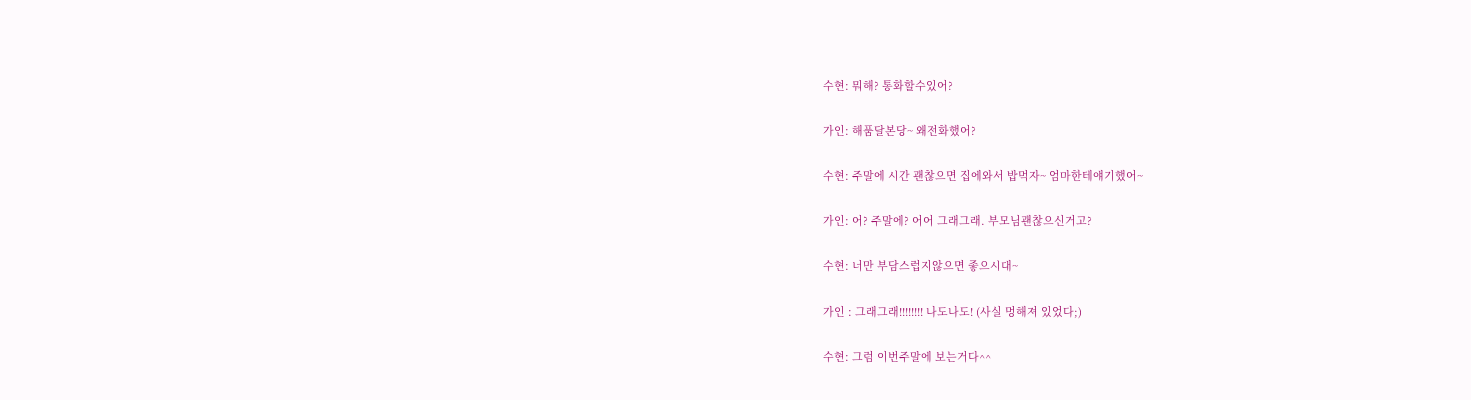수현: 뭐해? 통화할수있어?

가인: 해품달본당~ 왜전화했어?

수현: 주말에 시간 괜찮으면 집에와서 밥먹자~ 엄마한테얘기했어~

가인: 어? 주말에? 어어 그래그래. 부모님괜찮으신거고?

수현: 너만 부담스럽지않으면 좋으시대~

가인 : 그래그래!!!!!!!! 나도나도! (사실 멍해져 있었다;)

수현: 그럼 이번주말에 보는거다^^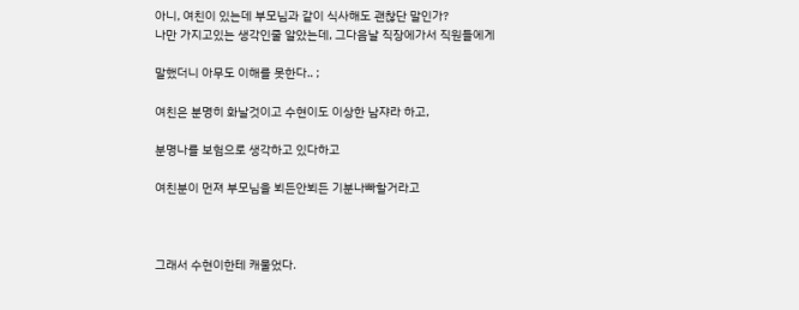아니, 여친이 있는데 부모님과 같이 식사해도 괜찮단 말인가?
나만 가지고있는 생각인줄 알았는데, 그다음날 직장에가서 직원들에게

말했더니 아무도 이해를 못한다.. ;

여친은 분명히 화날것이고 수현이도 이상한 남쟈라 하고,

분명나를 보험으로 생각하고 있다하고

여친분이 먼져 부모님을 뵈든안뵈든 기분나빠할거라고



그래서 수현이한테 캐물었다.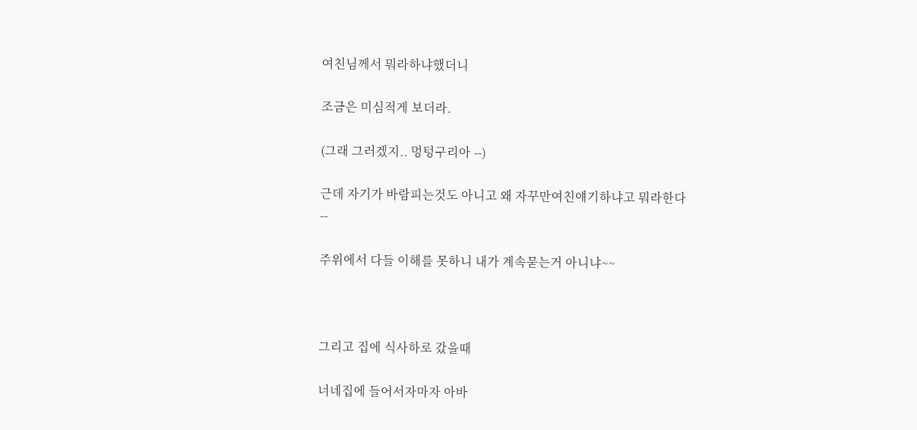여친님께서 뭐라하냐했더니

조금은 미심적게 보더라.

(그래 그러겠지.. 멍텅구리아 --)

근데 자기가 바람피는것도 아니고 왜 자꾸만여친얘기하냐고 뭐라한다 --

주위에서 다들 이해를 못하니 내가 계속묻는거 아니냐~~



그리고 집에 식사하로 갔을때

너네집에 들어서자마자 아바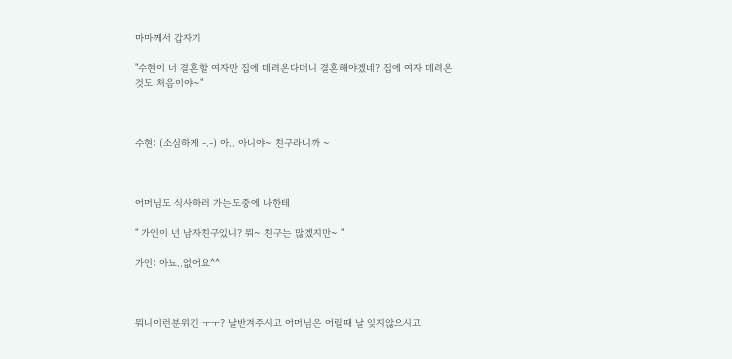마마께서 갑자기

"수현이 너 결혼할 여자만 집에 데려온다더니 결혼해야겠네? 집에 여자 데려온것도 처음이야~"



수현: (소심하게 -.-) 아.. 아니야~ 친구라니까 ~



어머님도 식사하러 가는도중에 나한테

" 가인이 넌 남자친구있니? 뭐~ 친구는 많겠지만~ "

가인: 아뇨..없어요^^



뭐니이런분위긴 ㅜㅜ? 날반겨주시고 어머님은 어릴때 날 잊지않으시고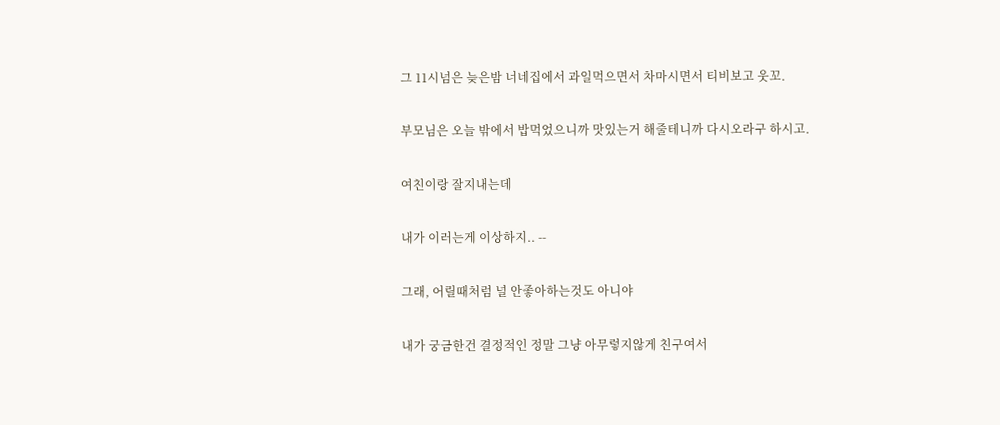그 11시넘은 늦은밤 너네집에서 과일먹으면서 차마시면서 티비보고 웃꼬.

부모님은 오늘 밖에서 밥먹었으니까 맛있는거 해줄테니까 다시오라구 하시고.

여친이랑 잘지내는데

내가 이러는게 이상하지.. --

그래, 어릴때처럼 널 안좋아하는것도 아니야

내가 궁금한건 결정적인 정말 그냥 아무렇지않게 친구여서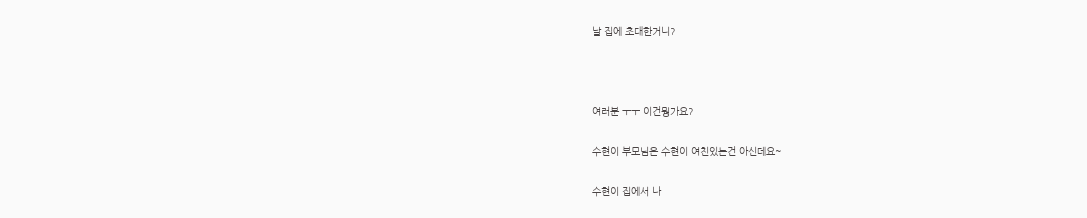날 집에 초대한거니?



여러분 ㅜㅜ 이건뭥가요?

수현이 부모님은 수현이 여친있는건 아신데요~

수현이 집에서 나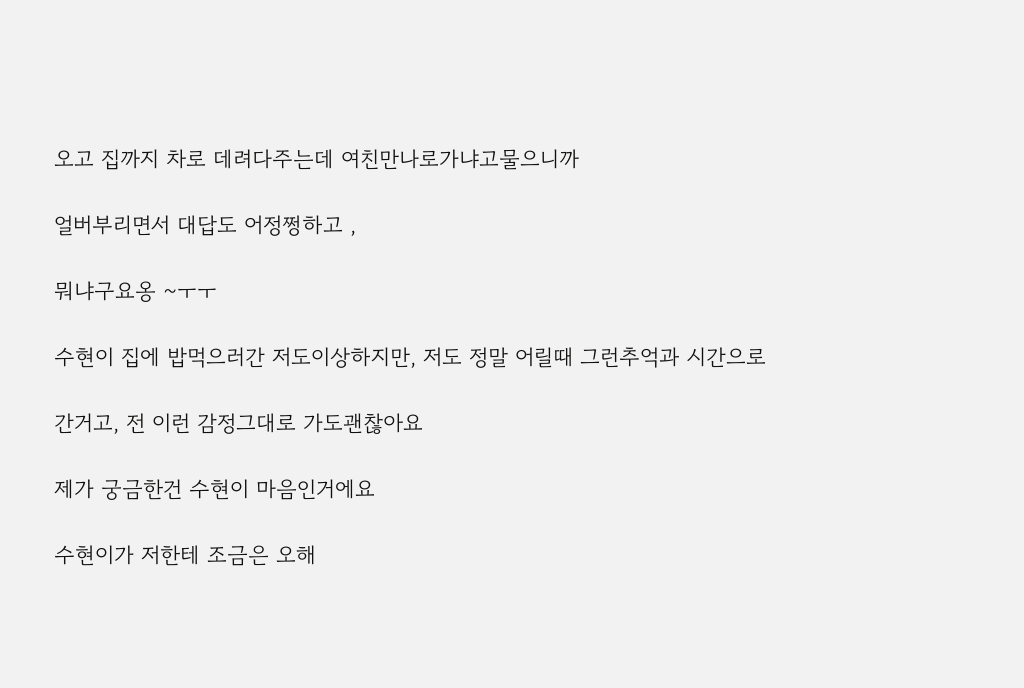오고 집까지 차로 데려다주는데 여친만나로가냐고물으니까

얼버부리면서 대답도 어정쩡하고 ,

뭐냐구요옹 ~ㅜㅜ

수현이 집에 밥먹으러간 저도이상하지만, 저도 정말 어릴때 그런추억과 시간으로

간거고, 전 이런 감정그대로 가도괜찮아요

제가 궁금한건 수현이 마음인거에요

수현이가 저한테 조금은 오해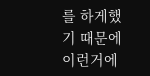를 하게했기 때문에 이런거에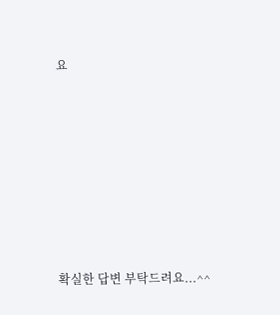요







확실한 답변 부탁드려요...^^